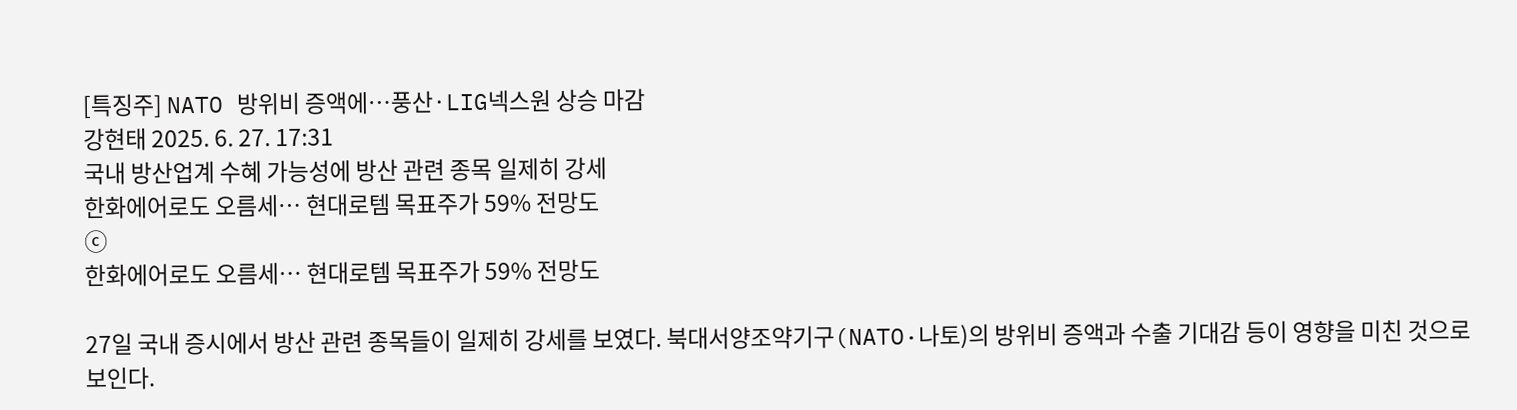[특징주] NATO 방위비 증액에…풍산·LIG넥스원 상승 마감
강현태 2025. 6. 27. 17:31
국내 방산업계 수혜 가능성에 방산 관련 종목 일제히 강세
한화에어로도 오름세… 현대로템 목표주가 59% 전망도
ⓒ
한화에어로도 오름세… 현대로템 목표주가 59% 전망도

27일 국내 증시에서 방산 관련 종목들이 일제히 강세를 보였다. 북대서양조약기구(NATO·나토)의 방위비 증액과 수출 기대감 등이 영향을 미친 것으로 보인다.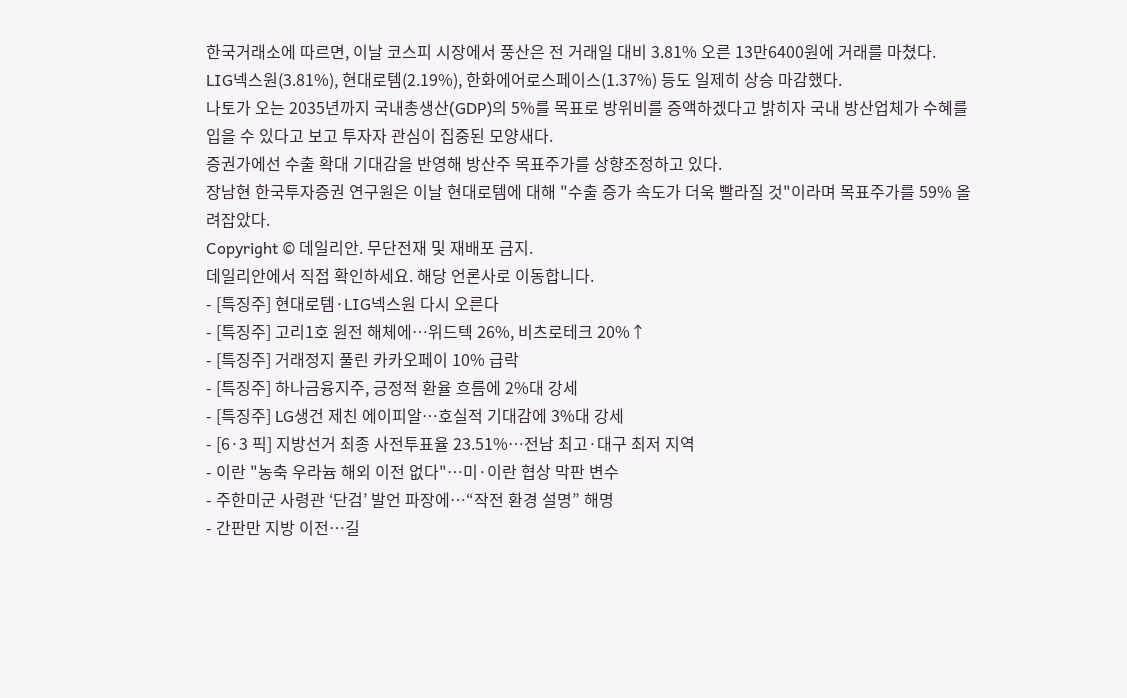한국거래소에 따르면, 이날 코스피 시장에서 풍산은 전 거래일 대비 3.81% 오른 13만6400원에 거래를 마쳤다.
LIG넥스원(3.81%), 현대로템(2.19%), 한화에어로스페이스(1.37%) 등도 일제히 상승 마감했다.
나토가 오는 2035년까지 국내총생산(GDP)의 5%를 목표로 방위비를 증액하겠다고 밝히자 국내 방산업체가 수혜를 입을 수 있다고 보고 투자자 관심이 집중된 모양새다.
증권가에선 수출 확대 기대감을 반영해 방산주 목표주가를 상향조정하고 있다.
장남현 한국투자증권 연구원은 이날 현대로템에 대해 "수출 증가 속도가 더욱 빨라질 것"이라며 목표주가를 59% 올려잡았다.
Copyright © 데일리안. 무단전재 및 재배포 금지.
데일리안에서 직접 확인하세요. 해당 언론사로 이동합니다.
- [특징주] 현대로템·LIG넥스원 다시 오른다
- [특징주] 고리1호 원전 해체에…위드텍 26%, 비츠로테크 20%↑
- [특징주] 거래정지 풀린 카카오페이 10% 급락
- [특징주] 하나금융지주, 긍정적 환율 흐름에 2%대 강세
- [특징주] LG생건 제친 에이피알…호실적 기대감에 3%대 강세
- [6·3 픽] 지방선거 최종 사전투표율 23.51%…전남 최고·대구 최저 지역
- 이란 "농축 우라늄 해외 이전 없다"…미·이란 협상 막판 변수
- 주한미군 사령관 ‘단검’ 발언 파장에…“작전 환경 설명” 해명
- 간판만 지방 이전…길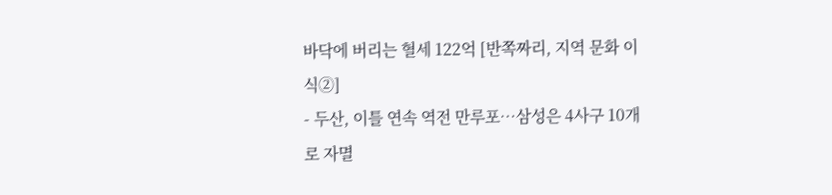바닥에 버리는 혈세 122억 [반쪽짜리, 지역 문화 이식②]
- 두산, 이틀 연속 역전 만루포…삼성은 4사구 10개로 자멸